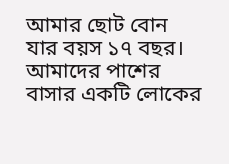আমার ছোট বোন যার বয়স ১৭ বছর। আমাদের পাশের বাসার একটি লোকের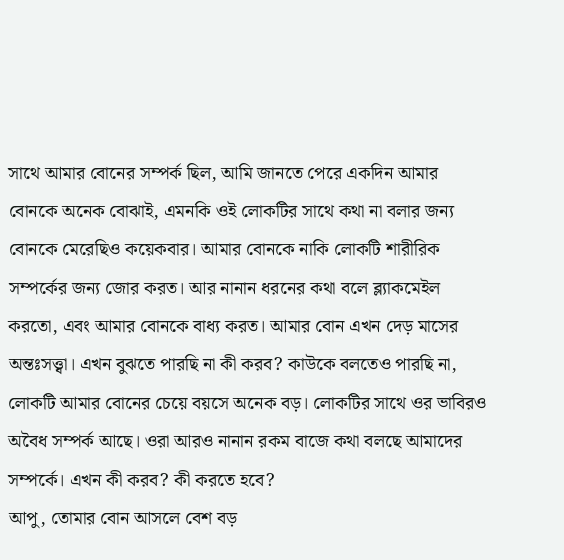সাথে আমার বোনের সম্পর্ক ছিল, আমি জানতে পেরে একদিন আমার বোনকে অনেক বোঝাই, এমনকি ওই লোকটির সাথে কথা না বলার জন্য বোনকে মেরেছিও কয়েকবার। আমার বোনকে নাকি লোকটি শারীরিক সম্পর্কের জন্য জোর করত। আর নানান ধরনের কথা বলে ব্ল্যাকমেইল করতো, এবং আমার বোনকে বাধ্য করত। আমার বোন এখন দেড় মাসের অন্তঃসত্ত্বা। এখন বুঝতে পারছি না কী করব? কাউকে বলতেও পারছি না, লোকটি আমার বোনের চেয়ে বয়সে অনেক বড়। লোকটির সাথে ওর ভাবিরও অবৈধ সম্পর্ক আছে। ওরা আরও নানান রকম বাজে কথা বলছে আমাদের সম্পর্কে। এখন কী করব? কী করতে হবে?
আপু, তোমার বোন আসলে বেশ বড়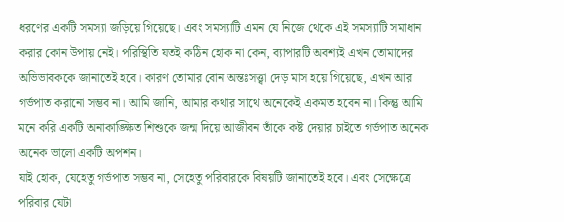ধরণের একটি সমস্যা জড়িয়ে গিয়েছে। এবং সমস্যাটি এমন যে নিজে থেকে এই সমস্যাটি সমাধান করার কোন উপায় নেই। পরিস্থিতি যতই কঠিন হোক না কেন, ব্যাপারটি অবশ্যই এখন তোমাদের অভিভাবককে জানাতেই হবে। কারণ তোমার বোন অন্তঃসত্ত্বা দেড় মাস হয়ে গিয়েছে, এখন আর গর্ভপাত করানো সম্ভব না। আমি জানি, আমার কথার সাথে অনেকেই একমত হবেন না। কিন্তু আমি মনে করি একটি অনাকাঙ্ক্ষিত শিশুকে জন্ম দিয়ে আজীবন তাঁকে কষ্ট দেয়ার চাইতে গর্ভপাত অনেক অনেক ভালো একটি অপশন।
যাই হোক, যেহেতু গর্ভপাত সম্ভব না, সেহেতু পরিবারকে বিষয়টি জানাতেই হবে। এবং সেক্ষেত্রে পরিবার যেটা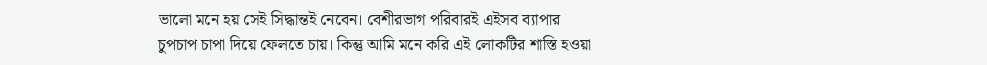ভালো মনে হয় সেই সিদ্ধান্তই নেবেন। বেশীরভাগ পরিবারই এইসব ব্যাপার চুপচাপ চাপা দিয়ে ফেলতে চায়। কিন্তু আমি মনে করি এই লোকটির শাস্তি হওয়া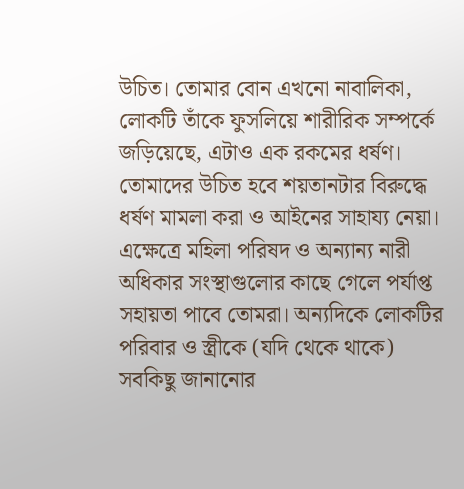উচিত। তোমার বোন এখনো নাবালিকা, লোকটি তাঁকে ফুসলিয়ে শারীরিক সম্পর্কে জড়িয়েছে, এটাও এক রকমের ধর্ষণ। তোমাদের উচিত হবে শয়তানটার বিরুদ্ধে ধর্ষণ মামলা করা ও আইনের সাহায্য নেয়া। এক্ষেত্রে মহিলা পরিষদ ও অন্যান্য নারী অধিকার সংস্থাগুলোর কাছে গেলে পর্যাপ্ত সহায়তা পাবে তোমরা। অন্যদিকে লোকটির পরিবার ও স্ত্রীকে (যদি থেকে থাকে) সবকিছু জানানোর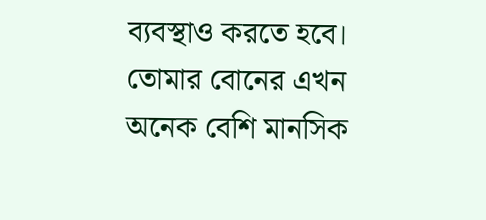ব্যবস্থাও করতে হবে।
তোমার বোনের এখন অনেক বেশি মানসিক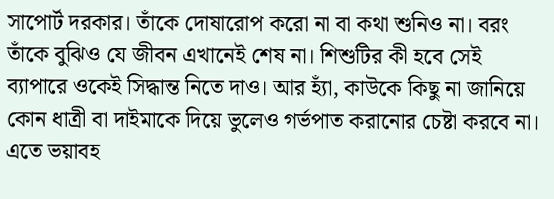সাপোর্ট দরকার। তাঁকে দোষারোপ করো না বা কথা শুনিও না। বরং তাঁকে বুঝিও যে জীবন এখানেই শেষ না। শিশুটির কী হবে সেই ব্যাপারে ওকেই সিদ্ধান্ত নিতে দাও। আর হ্যাঁ, কাউকে কিছু না জানিয়ে কোন ধাত্রী বা দাইমাকে দিয়ে ভুলেও গর্ভপাত করানোর চেষ্টা করবে না। এতে ভয়াবহ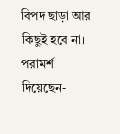বিপদ ছাড়া আর কিছুই হবে না।
পরামর্শ দিয়েছেন-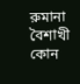রুমানা বৈশাখী
কোন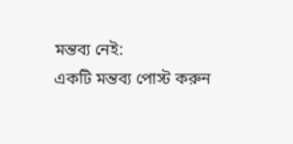মন্তব্য নেই:
একটি মন্তব্য পোস্ট করুন